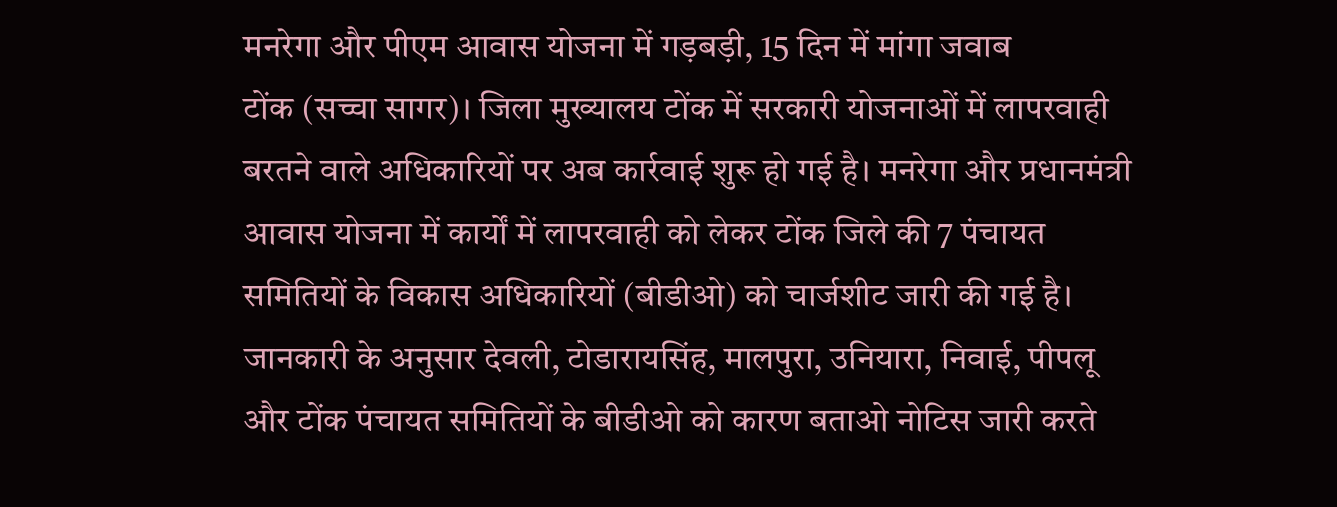मनरेगा और पीएम आवास योजना में गड़बड़ी, 15 दिन में मांगा जवाब
टोंक (सच्चा सागर)। जिला मुख्यालय टोंक में सरकारी योजनाओं में लापरवाही बरतने वाले अधिकारियों पर अब कार्रवाई शुरू हो गई है। मनरेगा और प्रधानमंत्री आवास योजना में कार्यों में लापरवाही को लेकर टोंक जिले की 7 पंचायत समितियों के विकास अधिकारियों (बीडीओ) को चार्जशीट जारी की गई है। जानकारी के अनुसार देवली, टोडारायसिंह, मालपुरा, उनियारा, निवाई, पीपलू और टोंक पंचायत समितियों के बीडीओ को कारण बताओ नोटिस जारी करते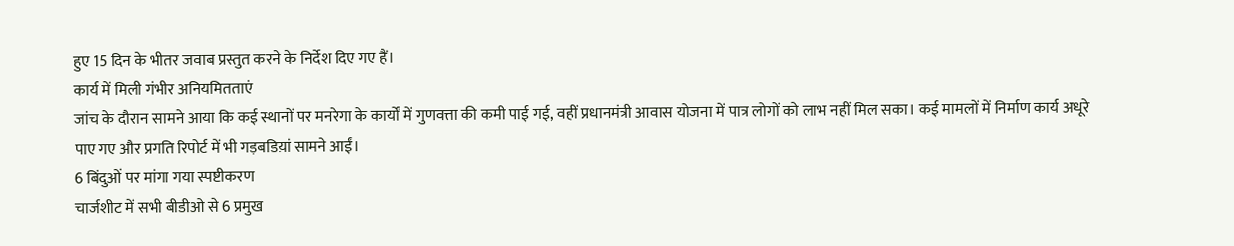हुए 15 दिन के भीतर जवाब प्रस्तुत करने के निर्देश दिए गए हैं।
कार्य में मिली गंभीर अनियमितताएं
जांच के दौरान सामने आया कि कई स्थानों पर मनरेगा के कार्यों में गुणवत्ता की कमी पाई गई, वहीं प्रधानमंत्री आवास योजना में पात्र लोगों को लाभ नहीं मिल सका। कई मामलों में निर्माण कार्य अधूरे पाए गए और प्रगति रिपोर्ट में भी गड़बडिय़ां सामने आईं।
6 बिंदुओं पर मांगा गया स्पष्टीकरण
चार्जशीट में सभी बीडीओ से 6 प्रमुख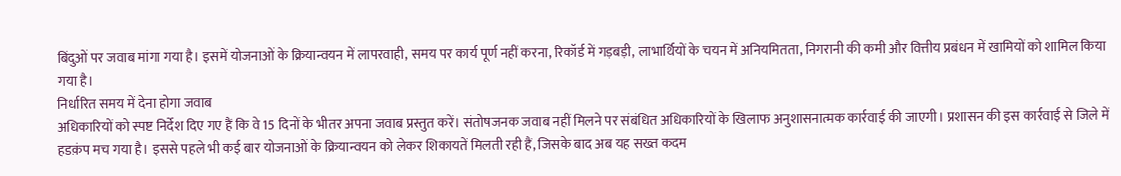बिंदुओं पर जवाब मांगा गया है। इसमें योजनाओं के क्रियान्वयन में लापरवाही, समय पर कार्य पूर्ण नहीं करना, रिकॉर्ड में गड़बड़ी, लाभार्थियों के चयन में अनियमितता, निगरानी की कमी और वित्तीय प्रबंधन में खामियों को शामिल किया गया है।
निर्धारित समय में देना होगा जवाब
अधिकारियों को स्पष्ट निर्देश दिए गए हैं कि वे 15 दिनों के भीतर अपना जवाब प्रस्तुत करें। संतोषजनक जवाब नहीं मिलने पर संबंधित अधिकारियों के खिलाफ अनुशासनात्मक कार्रवाई की जाएगी। प्रशासन की इस कार्रवाई से जिले में हडक़ंप मच गया है। इससे पहले भी कई बार योजनाओं के क्रियान्वयन को लेकर शिकायतें मिलती रही हैं, जिसके बाद अब यह सख्त कदम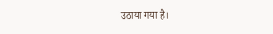उठाया गया है।